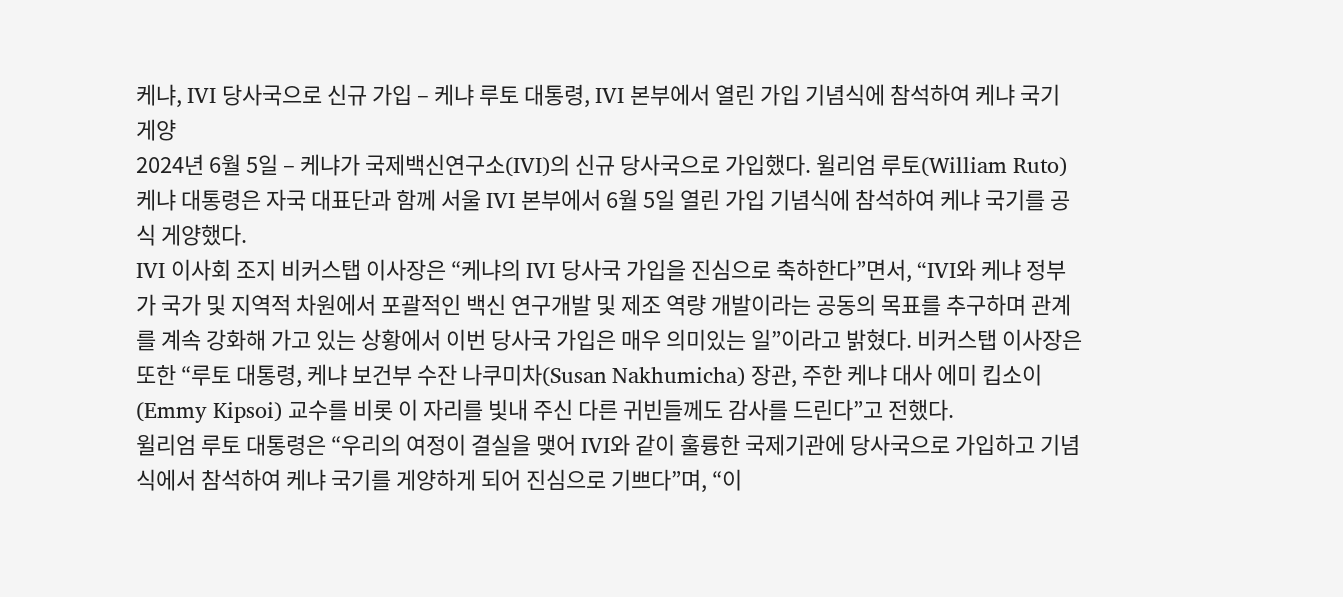케냐, IVI 당사국으로 신규 가입 – 케냐 루토 대통령, IVI 본부에서 열린 가입 기념식에 참석하여 케냐 국기 게양
2024년 6월 5일 – 케냐가 국제백신연구소(IVI)의 신규 당사국으로 가입했다. 윌리엄 루토(William Ruto) 케냐 대통령은 자국 대표단과 함께 서울 IVI 본부에서 6월 5일 열린 가입 기념식에 참석하여 케냐 국기를 공식 게양했다.
IVI 이사회 조지 비커스탭 이사장은 “케냐의 IVI 당사국 가입을 진심으로 축하한다”면서, “IVI와 케냐 정부가 국가 및 지역적 차원에서 포괄적인 백신 연구개발 및 제조 역량 개발이라는 공동의 목표를 추구하며 관계를 계속 강화해 가고 있는 상황에서 이번 당사국 가입은 매우 의미있는 일”이라고 밝혔다. 비커스탭 이사장은 또한 “루토 대통령, 케냐 보건부 수잔 나쿠미차(Susan Nakhumicha) 장관, 주한 케냐 대사 에미 킵소이(Emmy Kipsoi) 교수를 비롯 이 자리를 빛내 주신 다른 귀빈들께도 감사를 드린다”고 전했다.
윌리엄 루토 대통령은 “우리의 여정이 결실을 맺어 IVI와 같이 훌륭한 국제기관에 당사국으로 가입하고 기념식에서 참석하여 케냐 국기를 게양하게 되어 진심으로 기쁘다”며, “이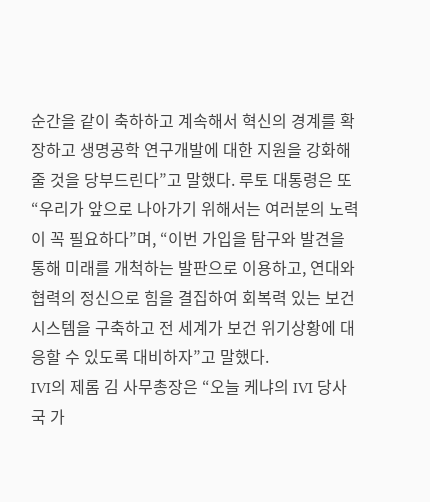순간을 같이 축하하고 계속해서 혁신의 경계를 확장하고 생명공학 연구개발에 대한 지원을 강화해 줄 것을 당부드린다”고 말했다. 루토 대통령은 또 “우리가 앞으로 나아가기 위해서는 여러분의 노력이 꼭 필요하다”며, “이번 가입을 탐구와 발견을 통해 미래를 개척하는 발판으로 이용하고, 연대와 협력의 정신으로 힘을 결집하여 회복력 있는 보건 시스템을 구축하고 전 세계가 보건 위기상황에 대응할 수 있도록 대비하자”고 말했다.
IVI의 제롬 김 사무총장은 “오늘 케냐의 IVI 당사국 가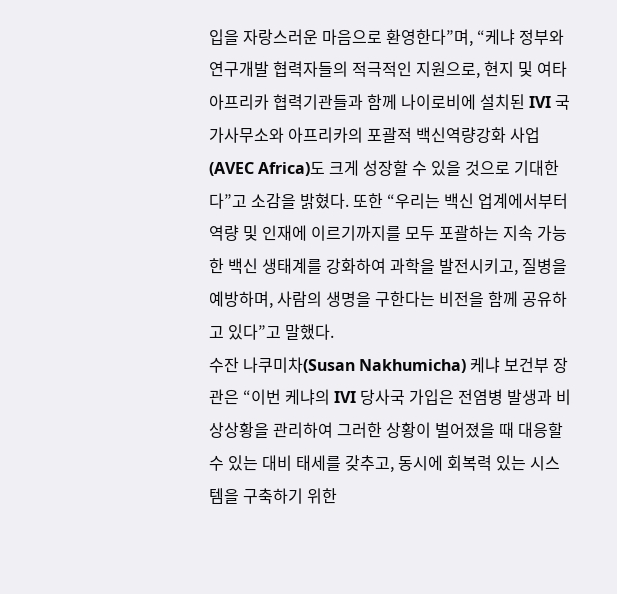입을 자랑스러운 마음으로 환영한다”며, “케냐 정부와 연구개발 협력자들의 적극적인 지원으로, 현지 및 여타 아프리카 협력기관들과 함께 나이로비에 설치된 IVI 국가사무소와 아프리카의 포괄적 백신역량강화 사업(AVEC Africa)도 크게 성장할 수 있을 것으로 기대한다”고 소감을 밝혔다. 또한 “우리는 백신 업계에서부터 역량 및 인재에 이르기까지를 모두 포괄하는 지속 가능한 백신 생태계를 강화하여 과학을 발전시키고, 질병을 예방하며, 사람의 생명을 구한다는 비전을 함께 공유하고 있다”고 말했다.
수잔 나쿠미차(Susan Nakhumicha) 케냐 보건부 장관은 “이번 케냐의 IVI 당사국 가입은 전염병 발생과 비상상황을 관리하여 그러한 상황이 벌어졌을 때 대응할 수 있는 대비 태세를 갖추고, 동시에 회복력 있는 시스템을 구축하기 위한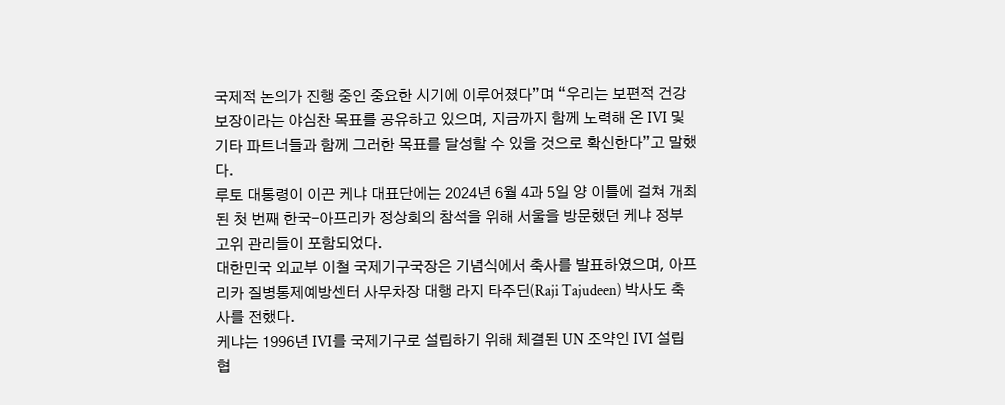국제적 논의가 진행 중인 중요한 시기에 이루어졌다”며 “우리는 보편적 건강 보장이라는 야심찬 목표를 공유하고 있으며, 지금까지 함께 노력해 온 IVI 및 기타 파트너들과 함께 그러한 목표를 달성할 수 있을 것으로 확신한다”고 말했다.
루토 대통령이 이끈 케냐 대표단에는 2024년 6월 4과 5일 양 이틀에 걸쳐 개최된 첫 번째 한국-아프리카 정상회의 참석을 위해 서울을 방문했던 케냐 정부 고위 관리들이 포함되었다.
대한민국 외교부 이철 국제기구국장은 기념식에서 축사를 발표하였으며, 아프리카 질병통제예방센터 사무차장 대행 라지 타주딘(Raji Tajudeen) 박사도 축사를 전했다.
케냐는 1996년 IVI를 국제기구로 설립하기 위해 체결된 UN 조약인 IVI 설립협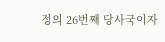정의 26번째 당사국이자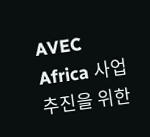AVEC Africa 사업 추진을 위한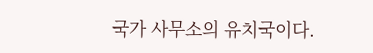국가 사무소의 유치국이다.